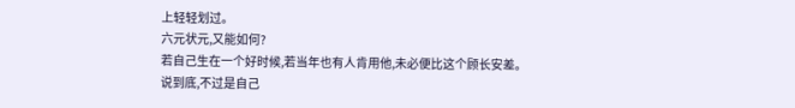上轻轻划过。
六元状元,又能如何?
若自己生在一个好时候,若当年也有人肯用他,未必便比这个顾长安差。
说到底,不过是自己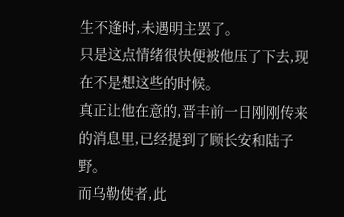生不逢时,未遇明主罢了。
只是这点情绪很快便被他压了下去,现在不是想这些的时候。
真正让他在意的,晋丰前一日刚刚传来的消息里,已经提到了顾长安和陆子野。
而乌勒使者,此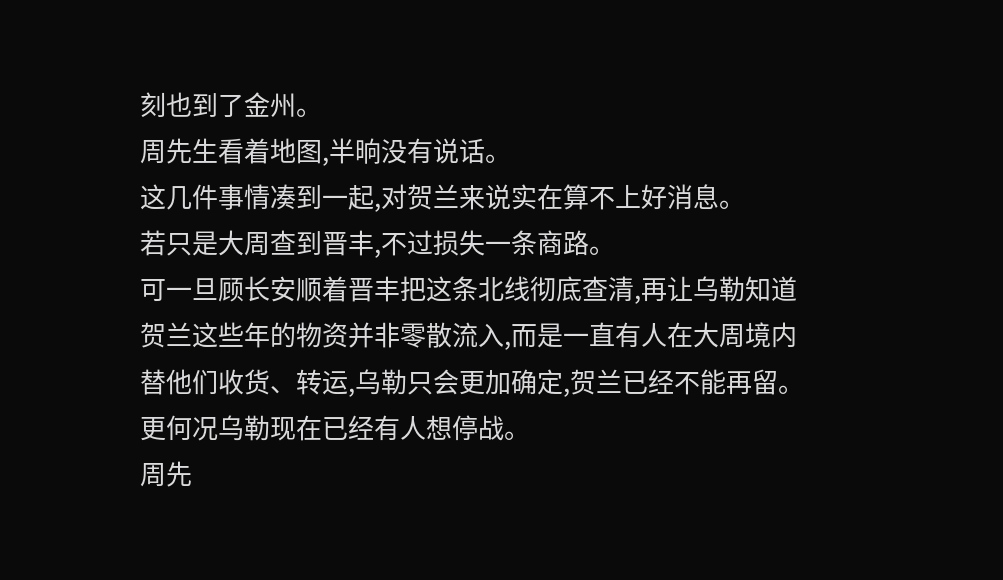刻也到了金州。
周先生看着地图,半晌没有说话。
这几件事情凑到一起,对贺兰来说实在算不上好消息。
若只是大周查到晋丰,不过损失一条商路。
可一旦顾长安顺着晋丰把这条北线彻底查清,再让乌勒知道贺兰这些年的物资并非零散流入,而是一直有人在大周境内替他们收货、转运,乌勒只会更加确定,贺兰已经不能再留。
更何况乌勒现在已经有人想停战。
周先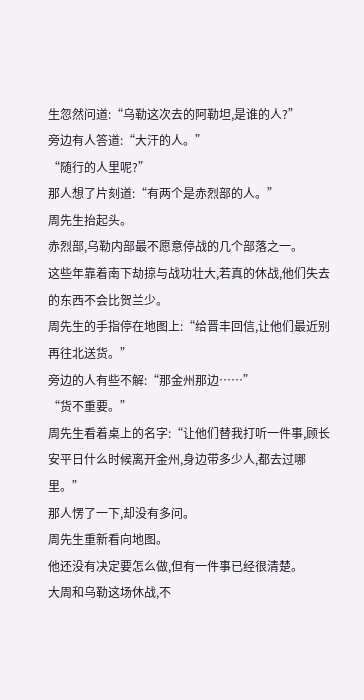生忽然问道:“乌勒这次去的阿勒坦,是谁的人?”
旁边有人答道:“大汗的人。”
“随行的人里呢?”
那人想了片刻道:“有两个是赤烈部的人。”
周先生抬起头。
赤烈部,乌勒内部最不愿意停战的几个部落之一。
这些年靠着南下劫掠与战功壮大,若真的休战,他们失去的东西不会比贺兰少。
周先生的手指停在地图上:“给晋丰回信,让他们最近别再往北送货。”
旁边的人有些不解:“那金州那边……”
“货不重要。”
周先生看着桌上的名字:“让他们替我打听一件事,顾长安平日什么时候离开金州,身边带多少人,都去过哪里。”
那人愣了一下,却没有多问。
周先生重新看向地图。
他还没有决定要怎么做,但有一件事已经很清楚。
大周和乌勒这场休战,不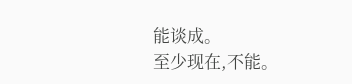能谈成。
至少现在,不能。